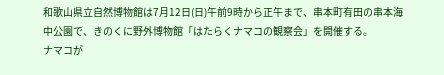和歌山県立自然博物館は7月12日(日)午前9時から正午まで、串本町有田の串本海中公園で、きのくに野外博物館「はたらくナマコの観察会」を開催する。
ナマコが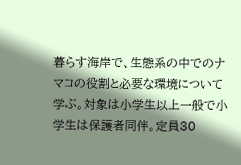暮らす海岸で、生態系の中でのナマコの役割と必要な環境について学ぶ。対象は小学生以上一般で小学生は保護者同伴。定員30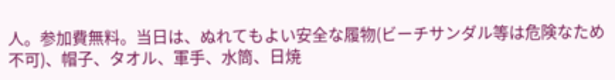人。参加費無料。当日は、ぬれてもよい安全な履物(ビーチサンダル等は危険なため不可)、帽子、タオル、軍手、水筒、日焼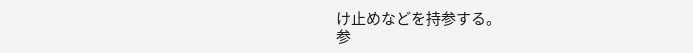け止めなどを持参する。
参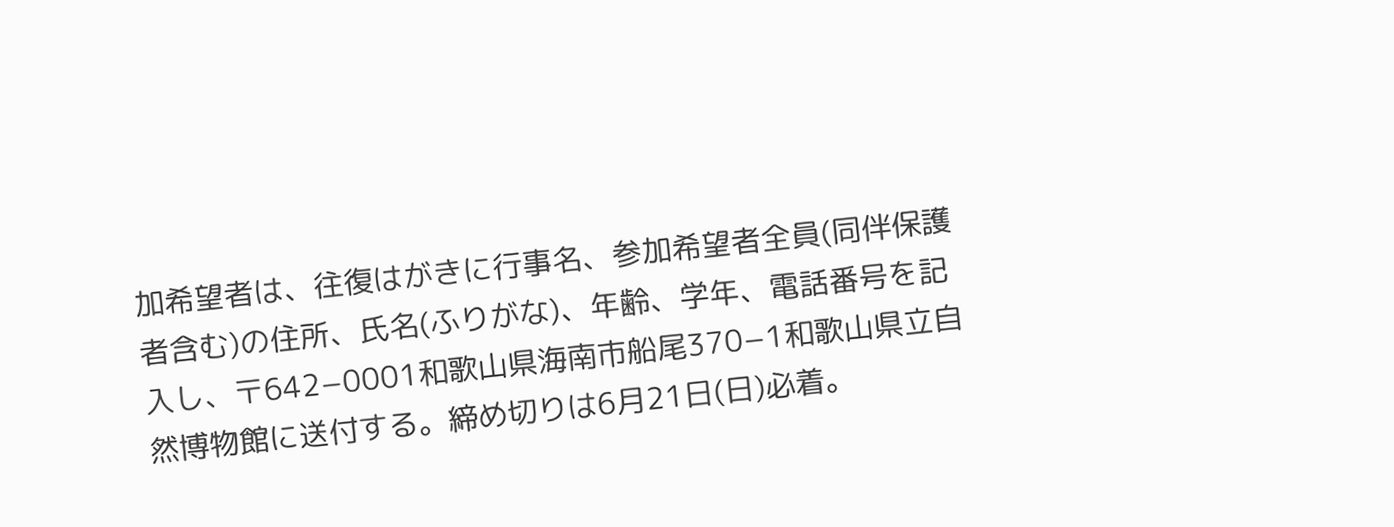加希望者は、往復はがきに行事名、参加希望者全員(同伴保護者含む)の住所、氏名(ふりがな)、年齢、学年、電話番号を記入し、〒642−0001和歌山県海南市船尾370−1和歌山県立自然博物館に送付する。締め切りは6月21日(日)必着。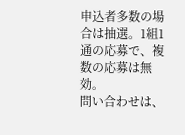申込者多数の場合は抽選。1組1通の応募で、複数の応募は無効。
問い合わせは、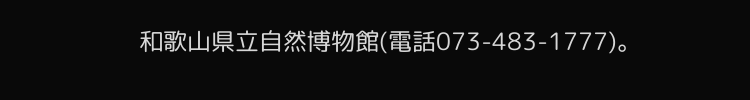和歌山県立自然博物館(電話073-483-1777)。